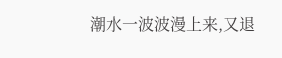潮水一波波漫上来,又退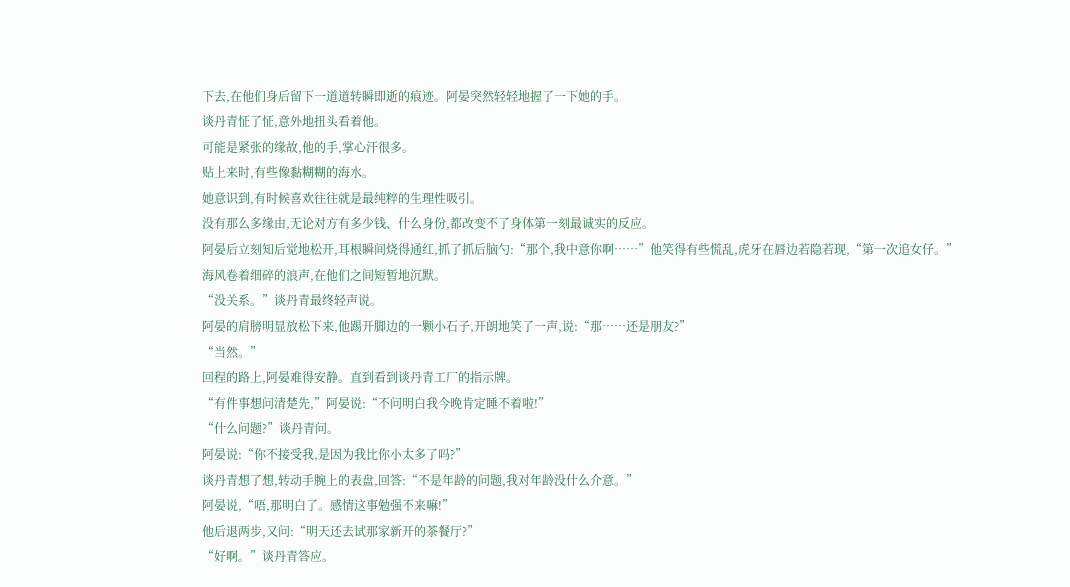下去,在他们身后留下一道道转瞬即逝的痕迹。阿晏突然轻轻地握了一下她的手。
谈丹青怔了怔,意外地扭头看着他。
可能是紧张的缘故,他的手,掌心汗很多。
贴上来时,有些像黏糊糊的海水。
她意识到,有时候喜欢往往就是最纯粹的生理性吸引。
没有那么多缘由,无论对方有多少钱、什么身份,都改变不了身体第一刻最诚实的反应。
阿晏后立刻知后觉地松开,耳根瞬间烧得通红,抓了抓后脑勺:“那个,我中意你啊……”他笑得有些慌乱,虎牙在唇边若隐若现,“第一次追女仔。”
海风卷着细碎的浪声,在他们之间短暂地沉默。
“没关系。”谈丹青最终轻声说。
阿晏的肩膀明显放松下来,他踢开脚边的一颗小石子,开朗地笑了一声,说:“那……还是朋友?”
“当然。”
回程的路上,阿晏难得安静。直到看到谈丹青工厂的指示牌。
“有件事想问清楚先,”阿晏说:“不问明白我今晚肯定睡不着啦!”
“什么问题?”谈丹青问。
阿晏说:“你不接受我,是因为我比你小太多了吗?”
谈丹青想了想,转动手腕上的表盘,回答:“不是年龄的问题,我对年龄没什么介意。”
阿晏说,“唔,那明白了。感情这事勉强不来嘛!”
他后退两步,又问:“明天还去试那家新开的茶餐厅?”
“好啊。”谈丹青答应。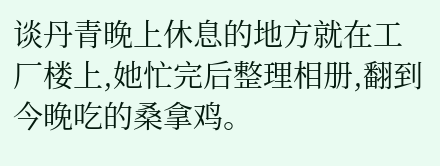谈丹青晚上休息的地方就在工厂楼上,她忙完后整理相册,翻到今晚吃的桑拿鸡。